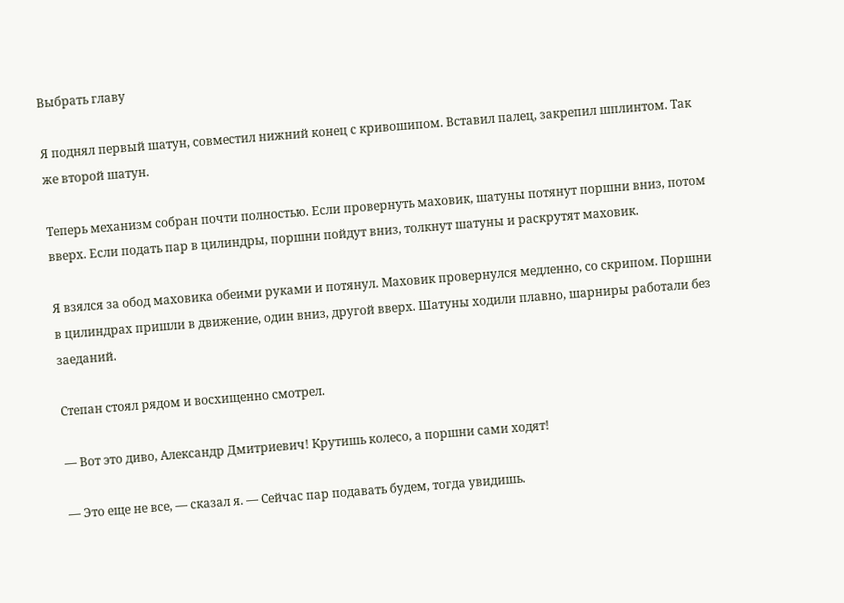Выбрать главу

Я поднял первый шатун, совместил нижний конец с кривошипом. Вставил палец, закрепил шплинтом. Так же второй шатун.

Теперь механизм собран почти полностью. Если провернуть маховик, шатуны потянут поршни вниз, потом вверх. Если подать пар в цилиндры, поршни пойдут вниз, толкнут шатуны и раскрутят маховик.

Я взялся за обод маховика обеими руками и потянул. Маховик провернулся медленно, со скрипом. Поршни в цилиндрах пришли в движение, один вниз, другой вверх. Шатуны ходили плавно, шарниры работали без заеданий.

Степан стоял рядом и восхищенно смотрел.

— Вот это диво, Александр Дмитриевич! Крутишь колесо, а поршни сами ходят!

— Это еще не все, — сказал я. — Сейчас пар подавать будем, тогда увидишь.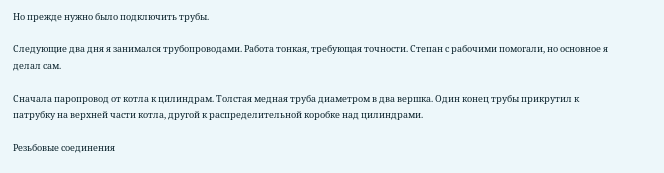Но прежде нужно было подключить трубы.

Следующие два дня я занимался трубопроводами. Работа тонкая, требующая точности. Степан с рабочими помогали, но основное я делал сам.

Сначала паропровод от котла к цилиндрам. Толстая медная труба диаметром в два вершка. Один конец трубы прикрутил к патрубку на верхней части котла, другой к распределительной коробке над цилиндрами.

Резьбовые соединения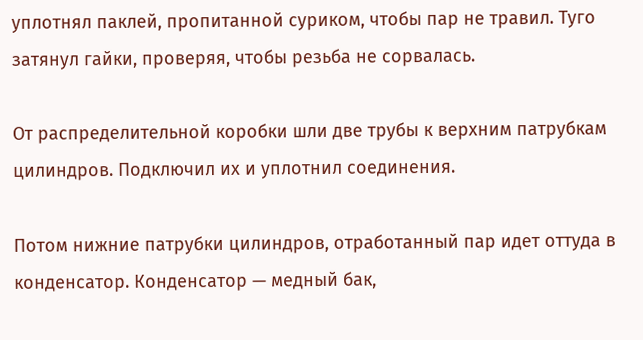уплотнял паклей, пропитанной суриком, чтобы пар не травил. Туго затянул гайки, проверяя, чтобы резьба не сорвалась.

От распределительной коробки шли две трубы к верхним патрубкам цилиндров. Подключил их и уплотнил соединения.

Потом нижние патрубки цилиндров, отработанный пар идет оттуда в конденсатор. Конденсатор — медный бак,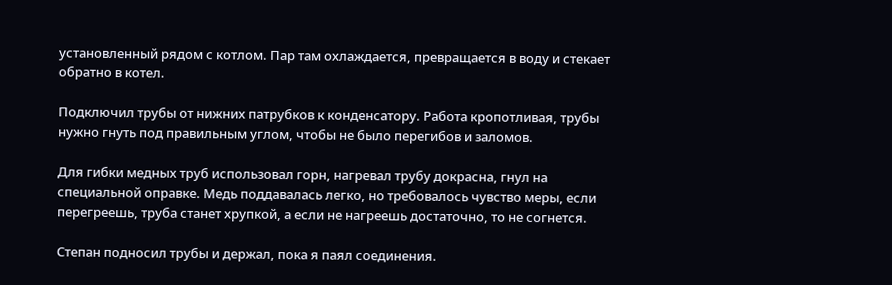установленный рядом с котлом. Пар там охлаждается, превращается в воду и стекает обратно в котел.

Подключил трубы от нижних патрубков к конденсатору. Работа кропотливая, трубы нужно гнуть под правильным углом, чтобы не было перегибов и заломов.

Для гибки медных труб использовал горн, нагревал трубу докрасна, гнул на специальной оправке. Медь поддавалась легко, но требовалось чувство меры, если перегреешь, труба станет хрупкой, а если не нагреешь достаточно, то не согнется.

Степан подносил трубы и держал, пока я паял соединения.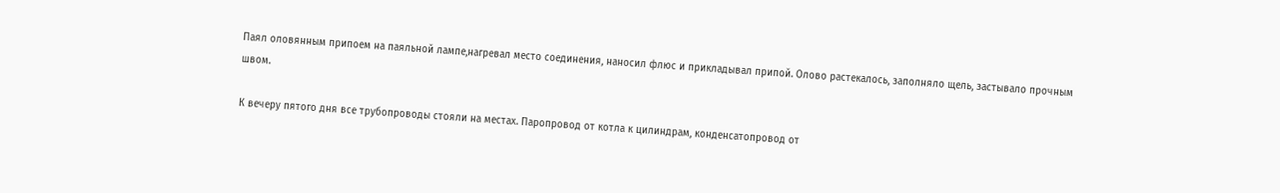Паял оловянным припоем на паяльной лампе,нагревал место соединения, наносил флюс и прикладывал припой. Олово растекалось, заполняло щель, застывало прочным швом.

К вечеру пятого дня все трубопроводы стояли на местах. Паропровод от котла к цилиндрам, конденсатопровод от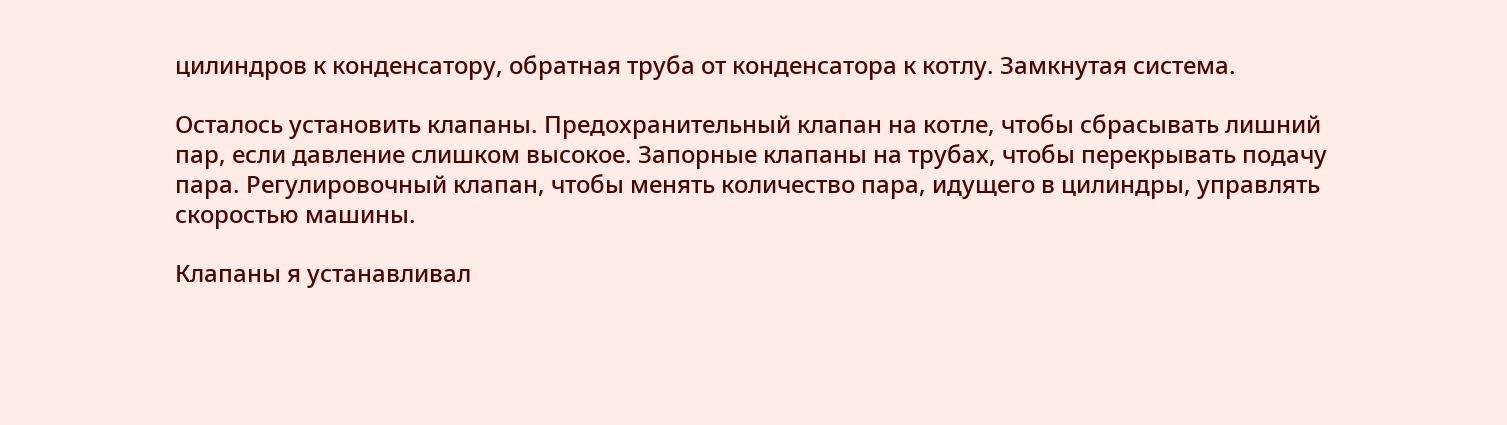цилиндров к конденсатору, обратная труба от конденсатора к котлу. Замкнутая система.

Осталось установить клапаны. Предохранительный клапан на котле, чтобы сбрасывать лишний пар, если давление слишком высокое. Запорные клапаны на трубах, чтобы перекрывать подачу пара. Регулировочный клапан, чтобы менять количество пара, идущего в цилиндры, управлять скоростью машины.

Клапаны я устанавливал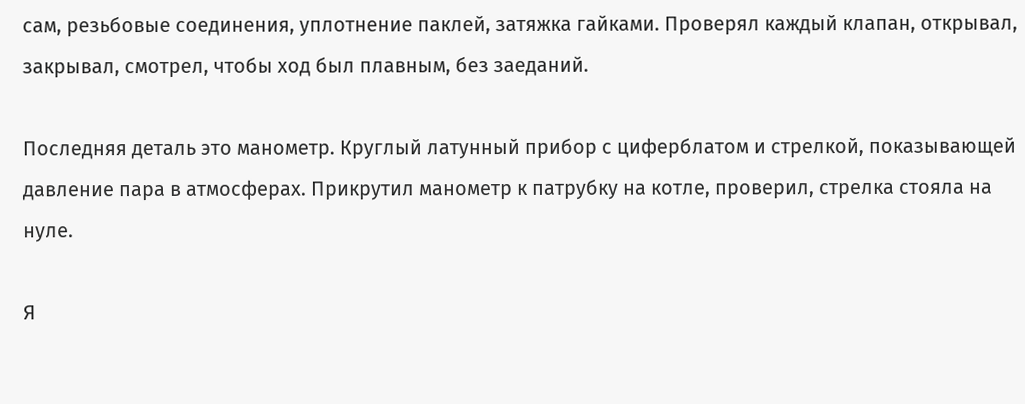сам, резьбовые соединения, уплотнение паклей, затяжка гайками. Проверял каждый клапан, открывал, закрывал, смотрел, чтобы ход был плавным, без заеданий.

Последняя деталь это манометр. Круглый латунный прибор с циферблатом и стрелкой, показывающей давление пара в атмосферах. Прикрутил манометр к патрубку на котле, проверил, стрелка стояла на нуле.

Я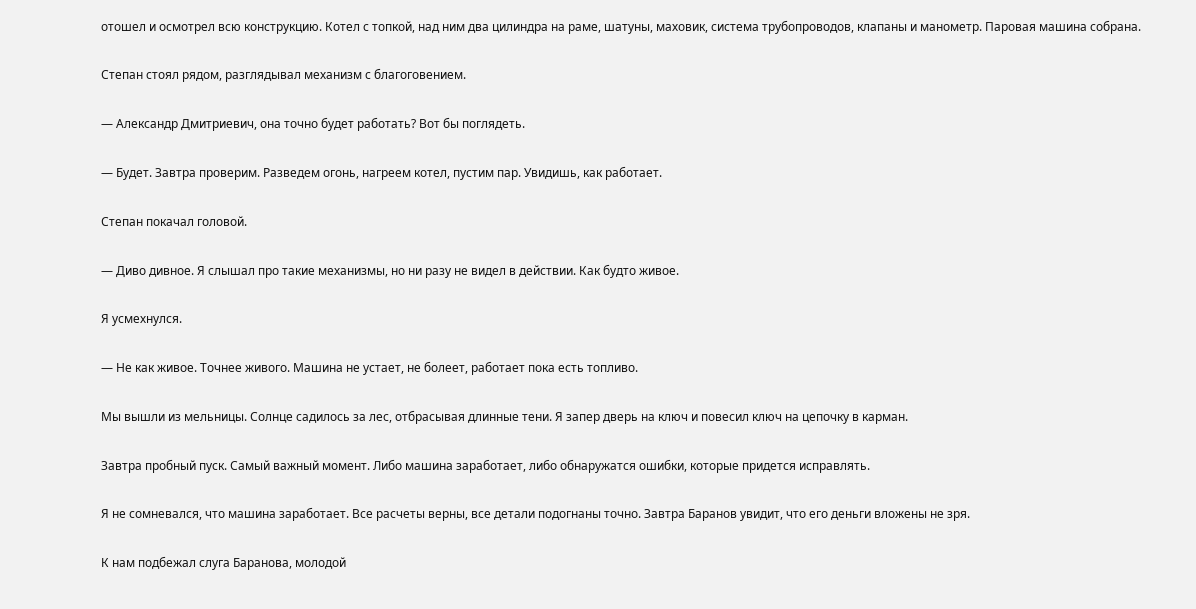отошел и осмотрел всю конструкцию. Котел с топкой, над ним два цилиндра на раме, шатуны, маховик, система трубопроводов, клапаны и манометр. Паровая машина собрана.

Степан стоял рядом, разглядывал механизм с благоговением.

— Александр Дмитриевич, она точно будет работать? Вот бы поглядеть.

— Будет. Завтра проверим. Разведем огонь, нагреем котел, пустим пар. Увидишь, как работает.

Степан покачал головой.

— Диво дивное. Я слышал про такие механизмы, но ни разу не видел в действии. Как будто живое.

Я усмехнулся.

— Не как живое. Точнее живого. Машина не устает, не болеет, работает пока есть топливо.

Мы вышли из мельницы. Солнце садилось за лес, отбрасывая длинные тени. Я запер дверь на ключ и повесил ключ на цепочку в карман.

Завтра пробный пуск. Самый важный момент. Либо машина заработает, либо обнаружатся ошибки, которые придется исправлять.

Я не сомневался, что машина заработает. Все расчеты верны, все детали подогнаны точно. Завтра Баранов увидит, что его деньги вложены не зря.

К нам подбежал слуга Баранова, молодой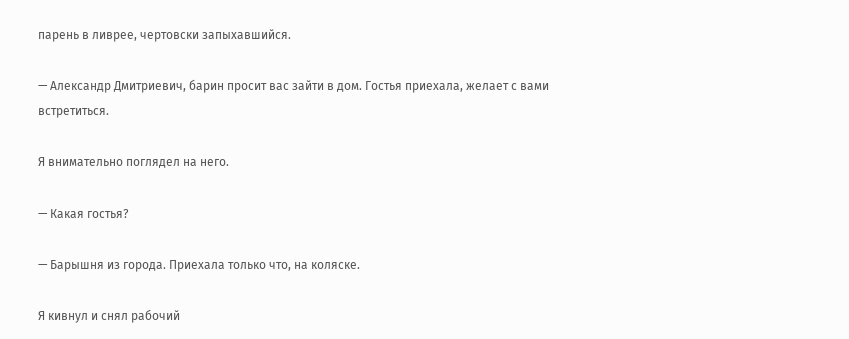парень в ливрее, чертовски запыхавшийся.

— Александр Дмитриевич, барин просит вас зайти в дом. Гостья приехала, желает с вами встретиться.

Я внимательно поглядел на него.

— Какая гостья?

— Барышня из города. Приехала только что, на коляске.

Я кивнул и снял рабочий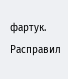фартук. Расправил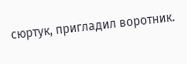сюртук, пригладил воротник.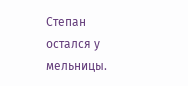Степан остался у мельницы.